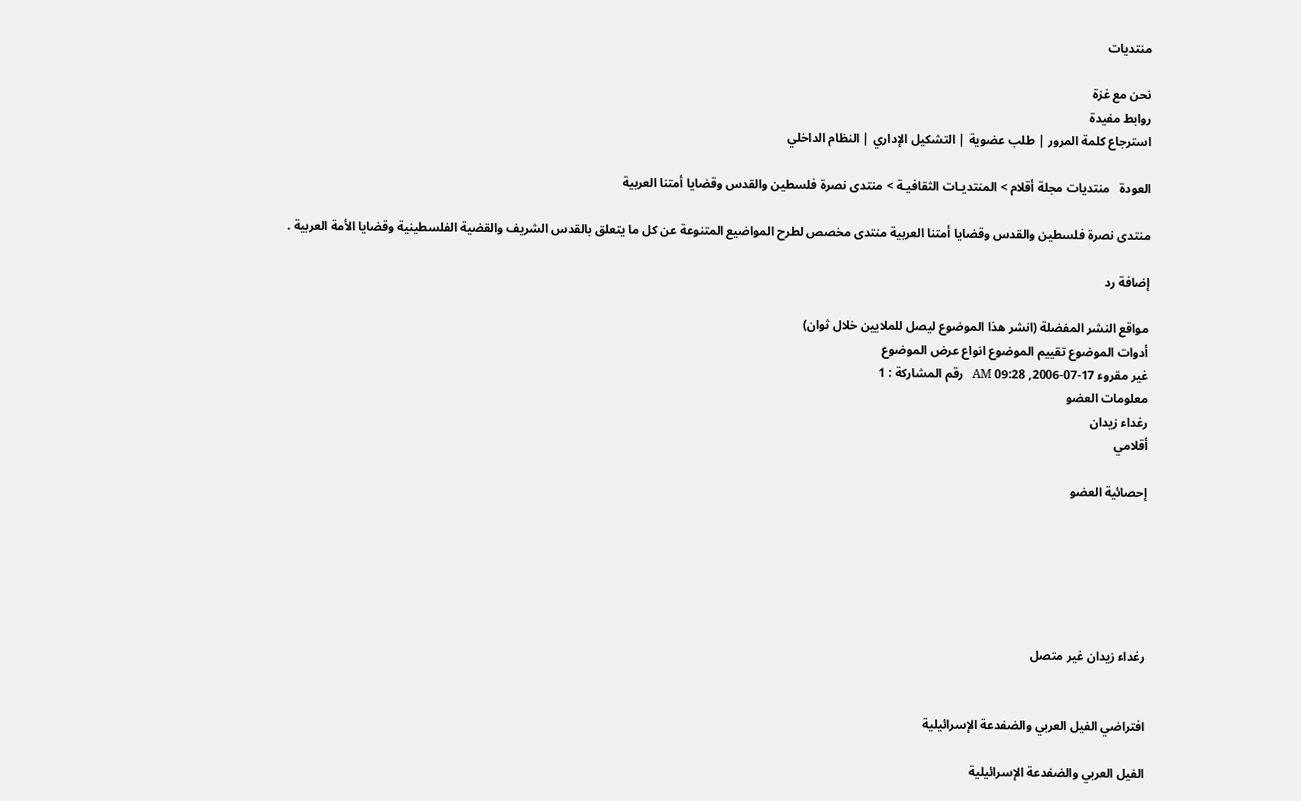منتديات

نحن مع غزة
روابط مفيدة
استرجاع كلمة المرور | طلب عضوية | التشكيل الإداري | النظام الداخلي

العودة   منتديات مجلة أقلام > المنتديـات الثقافيـة > منتدى نصرة فلسطين والقدس وقضايا أمتنا العربية

منتدى نصرة فلسطين والقدس وقضايا أمتنا العربية منتدى مخصص لطرح المواضيع المتنوعة عن كل ما يتعلق بالقدس الشريف والقضية الفلسطينية وقضايا الأمة العربية .

إضافة رد

مواقع النشر المفضلة (انشر هذا الموضوع ليصل للملايين خلال ثوان)
أدوات الموضوع تقييم الموضوع انواع عرض الموضوع
غير مقروء 17-07-2006, 09:28 AM   رقم المشاركة : 1
معلومات العضو
رغداء زيدان
أقلامي

إحصائية العضو






رغداء زيدان غير متصل


افتراضي الفيل العربي والضفدعة الإسرائيلية

الفيل العربي والضفدعة الإسرائيلية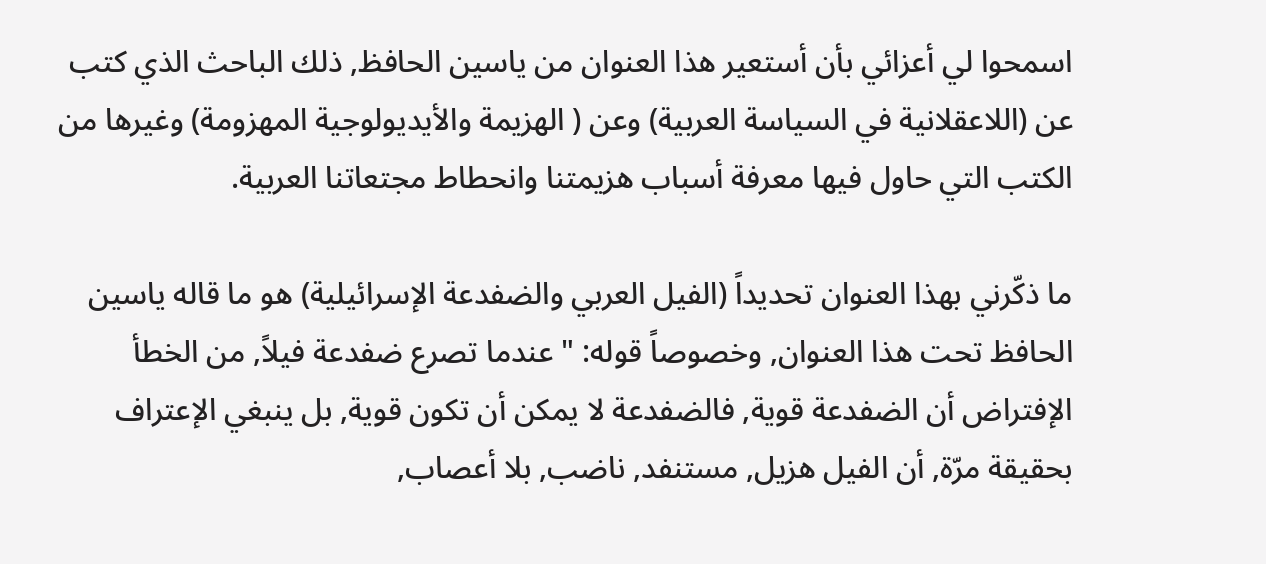اسمحوا لي أعزائي بأن أستعير هذا العنوان من ياسين الحافظ, ذلك الباحث الذي كتب عن (اللاعقلانية في السياسة العربية) وعن ( الهزيمة والأيديولوجية المهزومة) وغيرها من الكتب التي حاول فيها معرفة أسباب هزيمتنا وانحطاط مجتعاتنا العربية.

ما ذكّرني بهذا العنوان تحديداً (الفيل العربي والضفدعة الإسرائيلية) هو ما قاله ياسين الحافظ تحت هذا العنوان, وخصوصاً قوله: " عندما تصرع ضفدعة فيلاً, من الخطأ الإفتراض أن الضفدعة قوية, فالضفدعة لا يمكن أن تكون قوية, بل ينبغي الإعتراف بحقيقة مرّة, أن الفيل هزيل, مستنفد, ناضب, بلا أعصاب,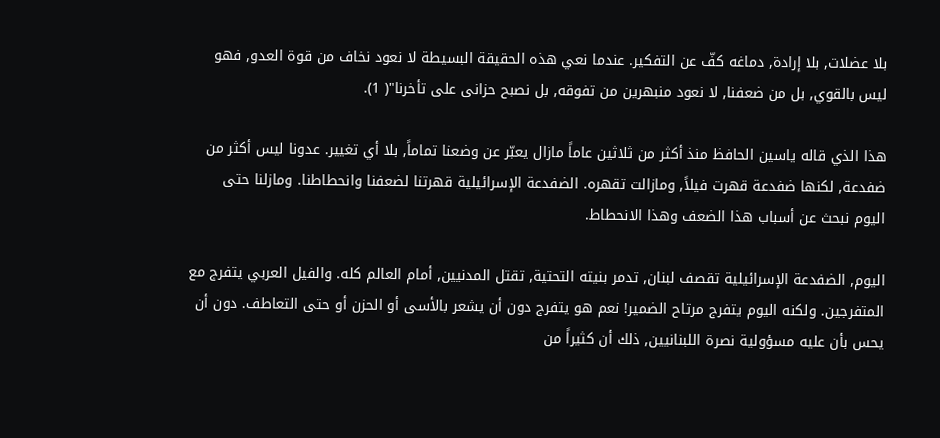بلا عضلات, بلا إرادة, دماغه كفّ عن التفكير. عندما نعي هذه الحقيقة البسيطة لا نعود نخاف من قوة العدو, فهو ليس بالقوي, بل من ضعفنا, لا نعود منبهرين من تفوقه, بل نصبح حزانى على تأخرنا"( 1).

هذا الذي قاله ياسين الحافظ منذ أكثر من ثلاثين عاماً مازال يعبّر عن وضعنا تماماً, بلا أي تغيير. عدونا ليس أكثر من ضفدعة, لكنها ضفدعة قهرت فيلاً, ومازالت تقهره. الضفدعة الإسرائيلية قهرتنا لضعفنا وانحطاطنا. ومازلنا حتى اليوم نبحث عن أسباب هذا الضعف وهذا الانحطاط.

اليوم, الضفدعة الإسرائيلية تقصف لبنان, تدمر بنيته التحتية, تقتل المدنيين, أمام العالم كله. والفيل العربي يتفرج مع المتفرجين. ولكنه اليوم يتفرج مرتاح الضمير! نعم هو يتفرج دون أن يشعر بالأسى أو الحزن أو حتى التعاطف. دون أن يحس بأن عليه مسؤولية نصرة اللبنانيين, ذلك أن كثيراً من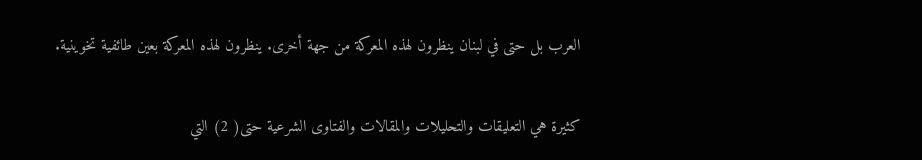العرب بل حتى في لبنان ينظرون لهذه المعركة من جهة أخرى. ينظرون لهذه المعركة بعين طائفية تخوينية.

كثيرة هي التعليقات والتحليلات والمقالات والفتاوى الشرعية حتى( 2) التي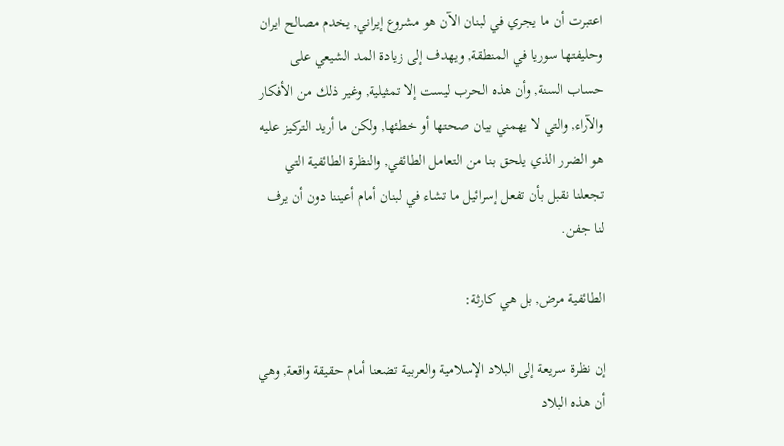اعتبرت أن ما يجري في لبنان الآن هو مشروع إيراني, يخدم مصالح ايران وحليفتها سوريا في المنطقة, ويهدف إلى زيادة المد الشيعي على حساب السنة, وأن هذه الحرب ليست إلا تمثيلية, وغير ذلك من الأفكار والآراء, والتي لا يهمني بيان صحتها أو خطئها, ولكن ما أريد التركيز عليه هو الضرر الذي يلحق بنا من التعامل الطائفي, والنظرة الطائفية التي تجعلنا نقبل بأن تفعل إسرائيل ما تشاء في لبنان أمام أعيننا دون أن يرف لنا جفن.

الطائفية مرض, بل هي كارثة:

إن نظرة سريعة إلى البلاد الإسلامية والعربية تضعنا أمام حقيقة واقعة, وهي أن هذه البلاد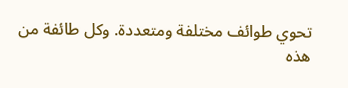تحوي طوائف مختلفة ومتعددة. وكل طائفة من هذه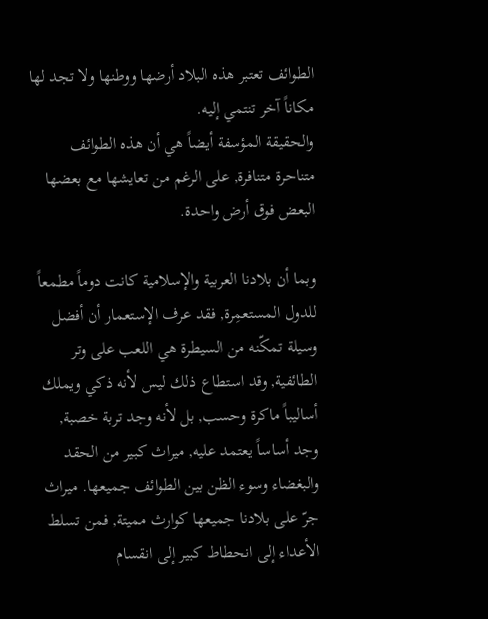الطوائف تعتبر هذه البلاد أرضها ووطنها ولا تجد لها مكاناً آخر تنتمي إليه.
والحقيقة المؤسفة أيضاً هي أن هذه الطوائف متناحرة متنافرة, على الرغم من تعايشها مع بعضها البعض فوق أرض واحدة.

وبما أن بلادنا العربية والإسلامية كانت دوماً مطمعاً للدول المستعمِرة, فقد عرف الإستعمار أن أفضل وسيلة تمكّنه من السيطرة هي اللعب على وتر الطائفية, وقد استطاع ذلك ليس لأنه ذكي ويملك أساليباً ماكرة وحسب, بل لأنه وجد تربة خصبة, وجد أساساً يعتمد عليه, ميراث كبير من الحقد والبغضاء وسوء الظن بين الطوائف جميعها. ميراث جرّ على بلادنا جميعها كوارث مميتة, فمن تسلط الأعداء إلى انحطاط كبير إلى انقسام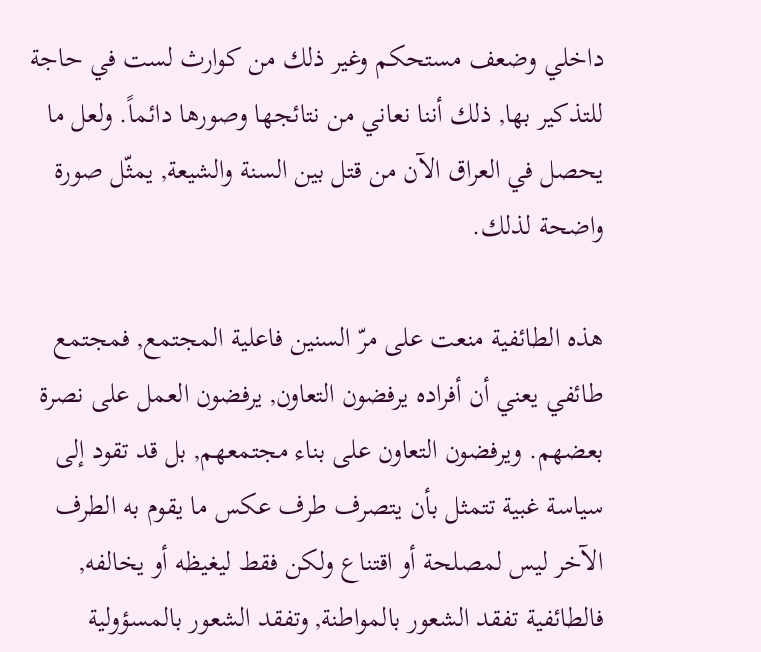داخلي وضعف مستحكم وغير ذلك من كوارث لست في حاجة للتذكير بها, ذلك أننا نعاني من نتائجها وصورها دائماً. ولعل ما يحصل في العراق الآن من قتل بين السنة والشيعة, يمثّل صورة واضحة لذلك.

هذه الطائفية منعت على مرّ السنين فاعلية المجتمع, فمجتمع طائفي يعني أن أفراده يرفضون التعاون, يرفضون العمل على نصرة بعضهم. ويرفضون التعاون على بناء مجتمعهم, بل قد تقود إلى سياسة غبية تتمثل بأن يتصرف طرف عكس ما يقوم به الطرف الآخر ليس لمصلحة أو اقتناع ولكن فقط ليغيظه أو يخالفه, فالطائفية تفقد الشعور بالمواطنة, وتفقد الشعور بالمسؤولية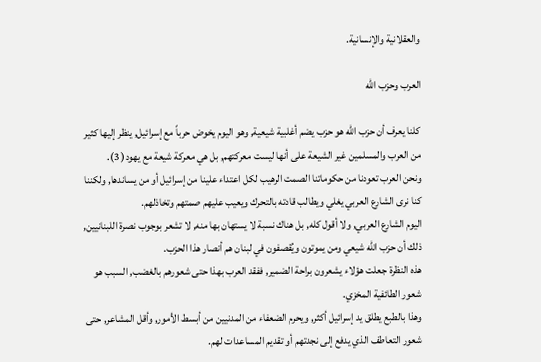والعقلانية والإنسانية.

العرب وحزب الله

كلنا يعرف أن حزب الله هو حزب يضم أغلبية شيعية, وهو اليوم يخوض حرباً مع إسرائيل, ينظر إليها كثير من العرب والمسلمين غير الشيعة على أنها ليست معركتهم, بل هي معركة شيعة مع يهود( 3).
ونحن العرب تعودنا من حكوماتنا الصمت الرهيب لكل اعتداء علينا من إسرائيل أو من يساندها, ولكننا كنا نرى الشارع العربي يغلي ويطالب قادته بالتحرك ويعيب عليهم صمتهم وتخاذلهم.
اليوم الشارع العربي, ولا أقول كله, بل هناك نسبة لا يستهان بها منه, لا تشعر بوجوب نصرة اللبنانيين, ذلك أن حزب الله شيعي ومن يموتون ويُقصفون في لبنان هم أنصار هذا الحزب.
هذه النظرة جعلت هؤلاء يشعرون براحة الضمير, ففقد العرب بهذا حتى شعورهم بالغضب, السبب هو شعور الطائفية المخزي.
وهذا بالطبع يطلق يد إسرائيل أكثر, ويحرم الضعفاء من المدنيين من أبسط الأمور, وأقل المشاعر, حتى شعور التعاطف الذي يدفع إلى نجدتهم أو تقديم المساعدات لهم.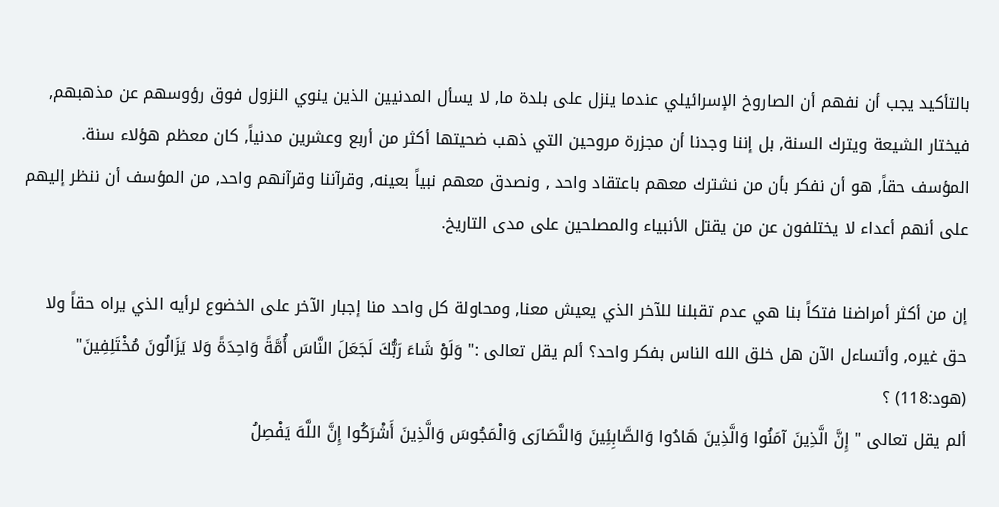بالتأكيد يجب أن نفهم أن الصاروخ الإسرائيلي عندما ينزل على بلدة ما, لا يسأل المدنيين الذين ينوي النزول فوق رؤوسهم عن مذهبهم, فيختار الشيعة ويترك السنة, بل إننا وجدنا أن مجزرة مروحين التي ذهب ضحيتها أكثر من أربع وعشرين مدنياً, كان معظم هؤلاء سنة.
المؤسف حقاً, هو أن نفكر بأن من نشترك معهم باعتقاد واحد , ونصدق معهم نبياً بعينه, وقرآننا وقرآنهم واحد, من المؤسف أن ننظر إليهم على أنهم أعداء لا يختلفون عن من يقتل الأنبياء والمصلحين على مدى التاريخ.

إن من أكثر أمراضنا فتكاً بنا هي عدم تقبلنا للآخر الذي يعيش معنا, ومحاولة كل واحد منا إجبار الآخر على الخضوع لرأيه الذي يراه حقاً ولا حق غيره, وأتساءل الآن هل خلق الله الناس بفكر واحد؟ ألم يقل تعالى :" وَلَوْ شَاءَ رَبُّكَ لَجَعَلَ النَّاسَ أُمَّةً وَاحِدَةً وَلا يَزَالُونَ مُخْتَلِفِينَ" (هود:118) ؟
ألم يقل تعالى " إِنَّ الَّذِينَ آمَنُوا وَالَّذِينَ هَادُوا وَالصَّابِئِينَ وَالنَّصَارَى وَالْمَجُوسَ وَالَّذِينَ أَشْرَكُوا إِنَّ اللَّهَ يَفْصِلُ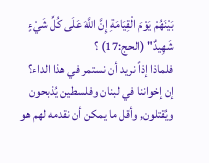بَيْنَهُمْ يَوْمَ الْقِيَامَةِ إِنَّ اللَّهَ عَلَى كُلِّ شَيْءٍ شَهِيدٌ" (الحج:17) ؟
فلماذا إذاً نريد أن نستمر في هذا الداء؟
إن إخواننا في لبنان وفلسطين يُذبحون ويُقتلون, وأقل ما يمكن أن نقدمه لهم هو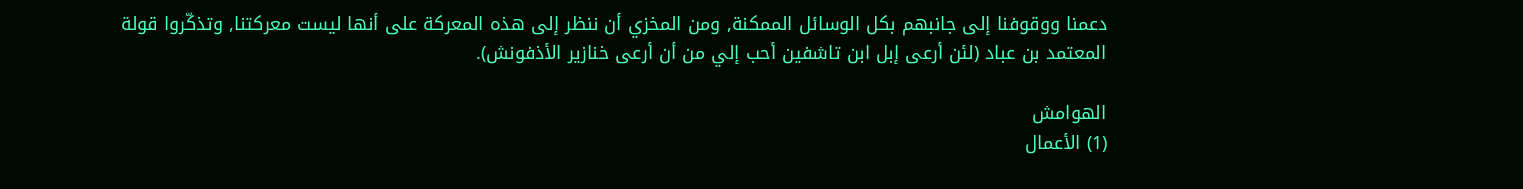دعمنا ووقوفنا إلى جانبهم بكل الوسائل الممكنة, ومن المخزي أن ننظر إلى هذه المعركة على أنها ليست معركتنا, وتذكّروا قولة المعتمد بن عباد (لئن أرعى إبل ابن تاشفين أحب إلي من أن أرعى خنازير الأذفونش).

الهوامش
(1) الأعمال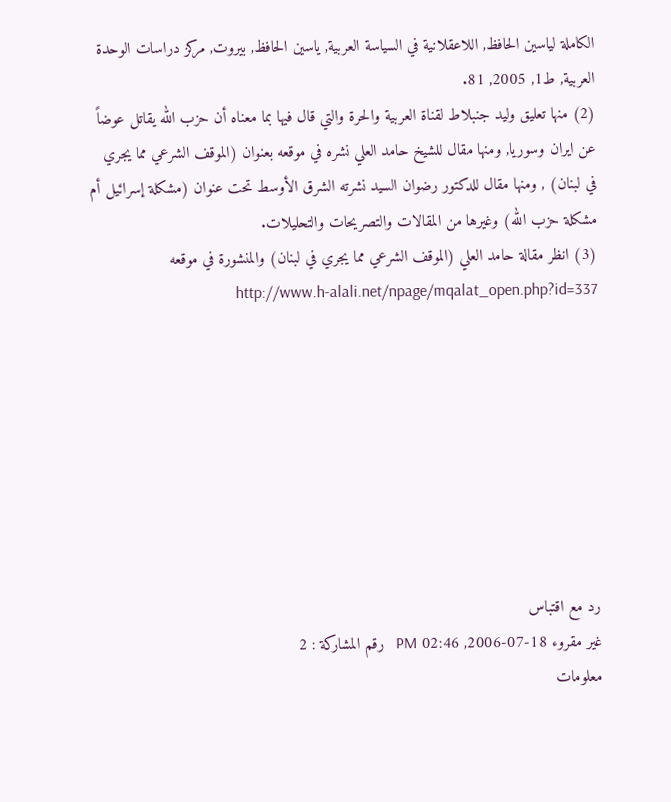الكاملة لياسين الحافظ, اللاعقلانية في السياسة العربية, ياسين الحافظ, بيروت, مركز دراسات الوحدة العربية, ط1, 2005, 81.
(2) منها تعليق وليد جنبلاط لقناة العربية والحرة والتي قال فيها بما معناه أن حزب الله يقاتل عوضاً عن ايران وسوريا, ومنها مقال للشيخ حامد العلي نشره في موقعه بعنوان (الموقف الشرعي مما يجري في لبنان) , ومنها مقال للدكتور رضوان السيد نشرته الشرق الأوسط تحت عنوان (مشكلة إسرائيل أم مشكلة حزب الله) وغيرها من المقالات والتصريحات والتحليلات.
(3) انظر مقالة حامد العلي (الموقف الشرعي مما يجري في لبنان) والمنشورة في موقعه http://www.h-alali.net/npage/mqalat_open.php?id=337








رد مع اقتباس
غير مقروء 18-07-2006, 02:46 PM   رقم المشاركة : 2
معلومات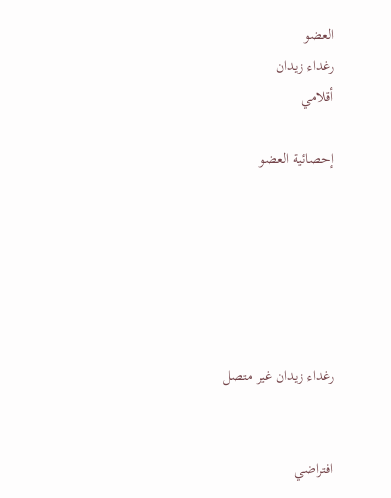العضو
رغداء زيدان
أقلامي

إحصائية العضو






رغداء زيدان غير متصل


افتراضي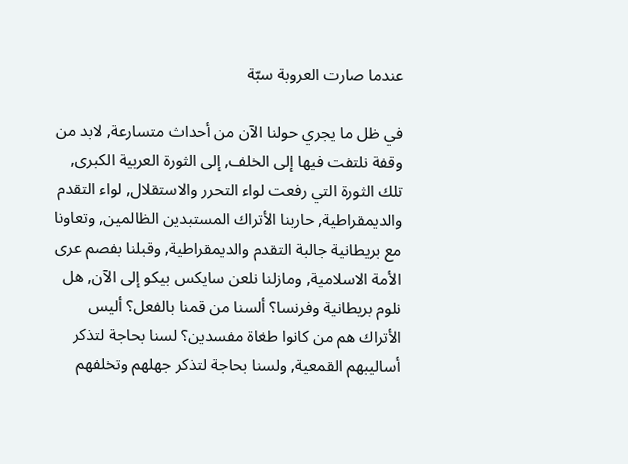عندما صارت العروبة سبّة

في ظل ما يجري حولنا الآن من أحداث متسارعة, لابد من وقفة نلتفت فيها إلى الخلف, إلى الثورة العربية الكبرى, تلك الثورة التي رفعت لواء التحرر والاستقلال, لواء التقدم والديمقراطية, حاربنا الأتراك المستبدين الظالمين, وتعاونا مع بريطانية جالبة التقدم والديمقراطية, وقبلنا بفصم عرى الأمة الاسلامية, ومازلنا نلعن سايكس بيكو إلى الآن, هل نلوم بريطانية وفرنسا؟ ألسنا من قمنا بالفعل؟ أليس الأتراك هم من كانوا طغاة مفسدين؟ لسنا بحاجة لتذكر أساليبهم القمعية, ولسنا بحاجة لتذكر جهلهم وتخلفهم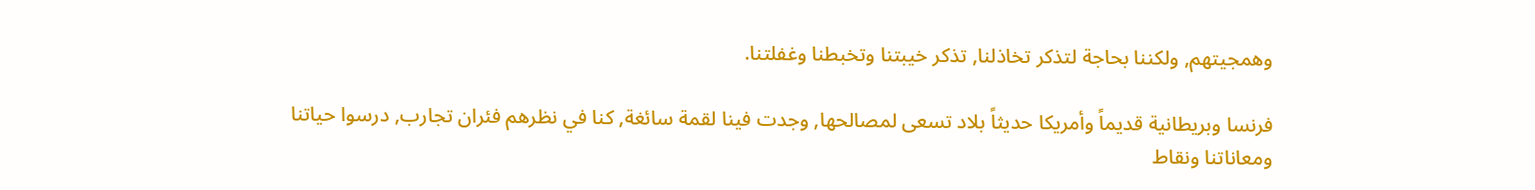وهمجيتهم, ولكننا بحاجة لتذكر تخاذلنا, تذكر خيبتنا وتخبطنا وغفلتنا.

فرنسا وبريطانية قديماً وأمريكا حديثاً بلاد تسعى لمصالحها, وجدت فينا لقمة سائغة, كنا في نظرهم فئران تجارب, درسوا حياتنا ومعاناتنا ونقاط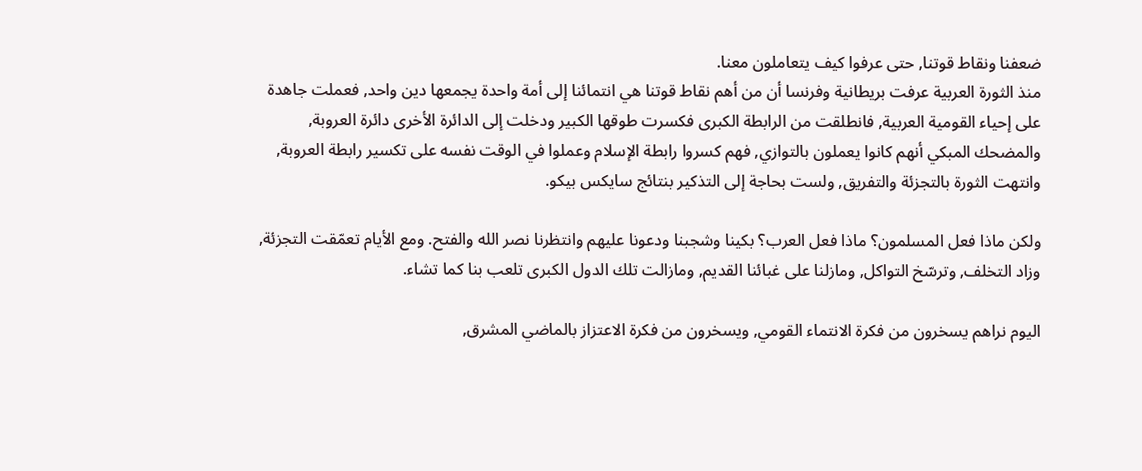ضعفنا ونقاط قوتنا, حتى عرفوا كيف يتعاملون معنا.
منذ الثورة العربية عرفت بريطانية وفرنسا أن من أهم نقاط قوتنا هي انتمائنا إلى أمة واحدة يجمعها دين واحد, فعملت جاهدة على إحياء القومية العربية, فانطلقت من الرابطة الكبرى فكسرت طوقها الكبير ودخلت إلى الدائرة الأخرى دائرة العروبة, والمضحك المبكي أنهم كانوا يعملون بالتوازي, فهم كسروا رابطة الإسلام وعملوا في الوقت نفسه على تكسير رابطة العروبة, وانتهت الثورة بالتجزئة والتفريق, ولست بحاجة إلى التذكير بنتائج سايكس بيكو.

ولكن ماذا فعل المسلمون؟ ماذا فعل العرب؟ بكينا وشجبنا ودعونا عليهم وانتظرنا نصر الله والفتح. ومع الأيام تعمّقت التجزئة, وزاد التخلف, وترسّخ التواكل, ومازلنا على غبائنا القديم, ومازالت تلك الدول الكبرى تلعب بنا كما تشاء.

اليوم نراهم يسخرون من فكرة الانتماء القومي, ويسخرون من فكرة الاعتزاز بالماضي المشرق,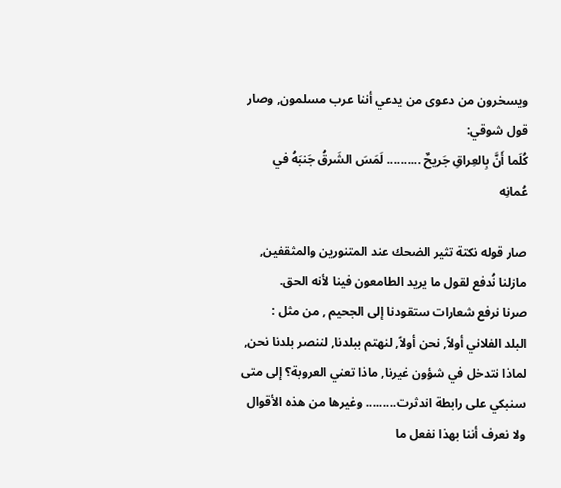ويسخرون من دعوى من يدعي أننا عرب مسلمون, وصار قول شوقي:
كُلَما أَنَّ بِالعِراقِ جَريحٌ .......... لَمَسَ الشَرقُ جَنبَهُ في عُمانِه

صار قوله نكتة تثير الضحك عند المتنورين والمثقفين, مازلنا نُدفع لقول ما يريد الطامعون فينا لأنه الحق.
صرنا نرفع شعارات ستقودنا إلى الجحيم , من مثل :
البلد الفلاني أولاً, نحن أولاً, لنهتم ببلدنا, لننصر بلدنا نحن, لماذا نتدخل في شؤون غيرنا, ماذا تعني العروبة؟ إلى متى سنبكي على رابطة اندثرت......... وغيرها من هذه الأقوال
ولا نعرف أننا بهذا نفعل ما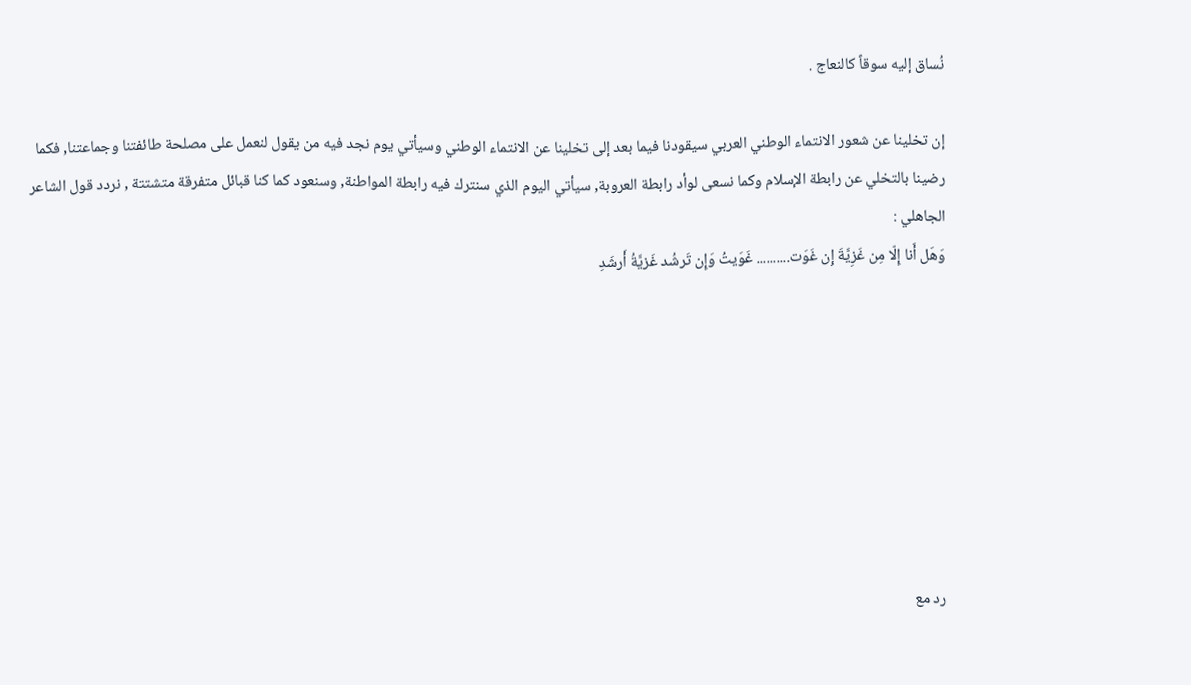نُساق إليه سوقاً كالنعاج .

إن تخلينا عن شعور الانتماء الوطني العربي سيقودنا فيما بعد إلى تخلينا عن الانتماء الوطني وسيأتي يوم نجد فيه من يقول لنعمل على مصلحة طائفتنا وجماعتنا, فكما رضينا بالتخلي عن رابطة الإسلام وكما نسعى لوأد رابطة العروبة, سيأتي اليوم الذي سنترك فيه رابطة المواطنة, وسنعود كما كنا قبائل متفرقة متشتتة , نردد قول الشاعر الجاهلي :
وَهَل أَنا إِلّا مِن غَزِيَّةَ إِن غَوَت.......... غَوَيتُ وَإِن تَرشُد غَزيَّةُ أَرشَدِ








رد مع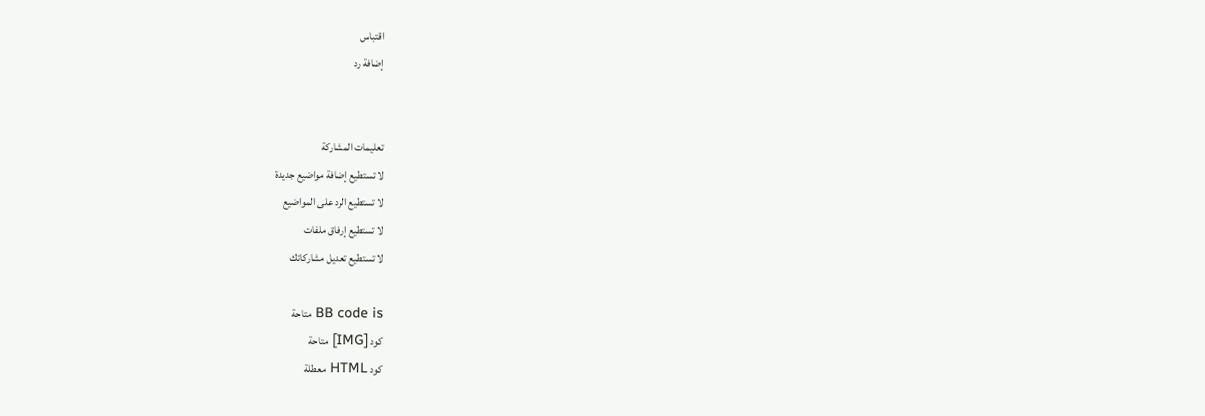اقتباس
إضافة رد


تعليمات المشاركة
لا تستطيع إضافة مواضيع جديدة
لا تستطيع الرد على المواضيع
لا تستطيع إرفاق ملفات
لا تستطيع تعديل مشاركاتك

BB code is متاحة
كود [IMG] متاحة
كود HTML معطلة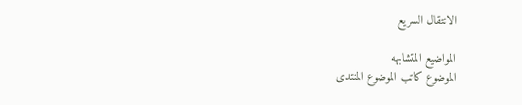الانتقال السريع

المواضيع المتشابهه
الموضوع كاتب الموضوع المنتدى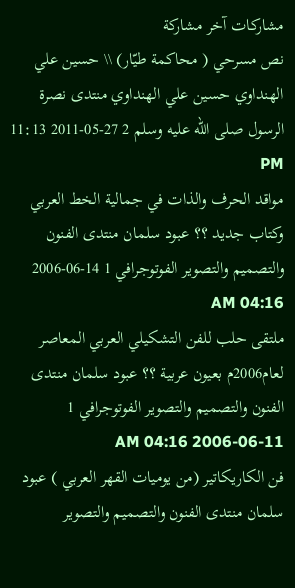مشاركات آخر مشاركة
نص مسرحي ( محاكمة طيّار) \\ حسين علي الهنداوي حسين علي الهنداوي منتدى نصرة الرسول صلى الله عليه وسلم 2 27-05-2011 11:13 PM
مواقد الحرف والذات في جمالية الخط العربي وكتاب جديد ؟؟ عبود سلمان منتدى الفنون والتصميم والتصوير الفوتوجرافي 1 14-06-2006 04:16 AM
ملتقى حلب للفن التشكيلي العربي المعاصر لعام2006م بعيون عربية ؟؟ عبود سلمان منتدى الفنون والتصميم والتصوير الفوتوجرافي 1 11-06-2006 04:16 AM
فن الكاريكاتير (من يوميات القهر العربي ) عبود سلمان منتدى الفنون والتصميم والتصوير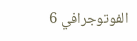الفوتوجرافي 6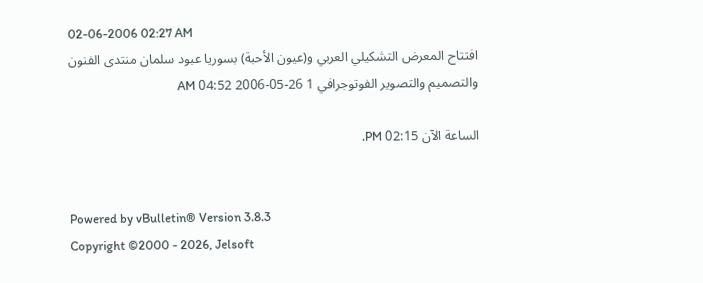02-06-2006 02:27 AM
افتتاح المعرض التشكيلي العربي و(عيون الأحبة) بسوريا عبود سلمان منتدى الفنون والتصميم والتصوير الفوتوجرافي 1 26-05-2006 04:52 AM

الساعة الآن 02:15 PM.


Powered by vBulletin® Version 3.8.3
Copyright ©2000 - 2026, Jelsoft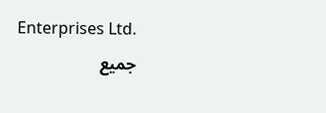Enterprises Ltd.
جميع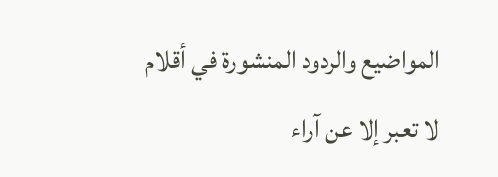المواضيع والردود المنشورة في أقلام لا تعبر إلا عن آراء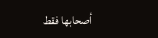أصحابها فقط